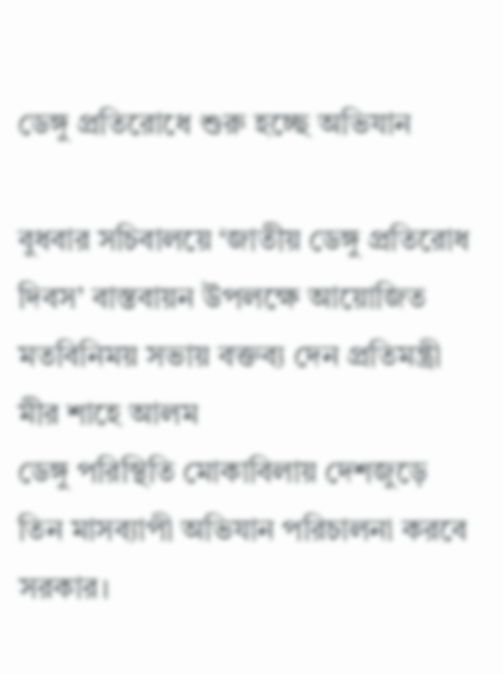ডেঙ্গু প্রতিরোধে শুরু হচ্ছে অভিযান

বুধবার সচিবালয়ে ‘জাতীয় ডেঙ্গু প্রতিরোধ দিবস’ বাস্তবায়ন উপলক্ষে আয়োজিত মতবিনিময় সভায় বক্তব্য দেন প্রতিমন্ত্রী মীর শাহে আলম
ডেঙ্গু পরিস্থিতি মোকাবিলায় দেশজুড়ে তিন মাসব্যাপী অভিযান পরিচালনা করবে সরকার।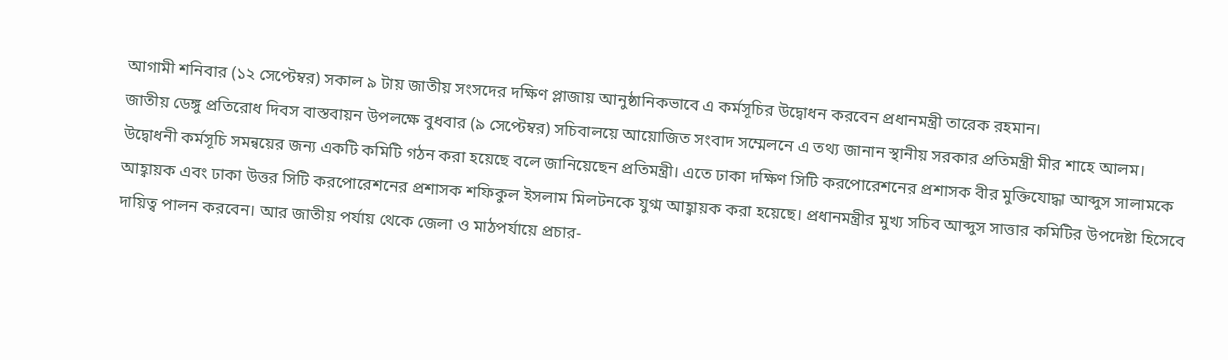আগামী শনিবার (১২ সেপ্টেম্বর) সকাল ৯ টায় জাতীয় সংসদের দক্ষিণ প্লাজায় আনুষ্ঠানিকভাবে এ কর্মসূচির উদ্বোধন করবেন প্রধানমন্ত্রী তারেক রহমান।
জাতীয় ডেঙ্গু প্রতিরোধ দিবস বাস্তবায়ন উপলক্ষে বুধবার (৯ সেপ্টেম্বর) সচিবালয়ে আয়োজিত সংবাদ সম্মেলনে এ তথ্য জানান স্থানীয় সরকার প্রতিমন্ত্রী মীর শাহে আলম।
উদ্বোধনী কর্মসূচি সমন্বয়ের জন্য একটি কমিটি গঠন করা হয়েছে বলে জানিয়েছেন প্রতিমন্ত্রী। এতে ঢাকা দক্ষিণ সিটি করপোরেশনের প্রশাসক বীর মুক্তিযোদ্ধা আব্দুস সালামকে আহ্বায়ক এবং ঢাকা উত্তর সিটি করপোরেশনের প্রশাসক শফিকুল ইসলাম মিলটনকে যুগ্ম আহ্বায়ক করা হয়েছে। প্রধানমন্ত্রীর মুখ্য সচিব আব্দুস সাত্তার কমিটির উপদেষ্টা হিসেবে দায়িত্ব পালন করবেন। আর জাতীয় পর্যায় থেকে জেলা ও মাঠপর্যায়ে প্রচার-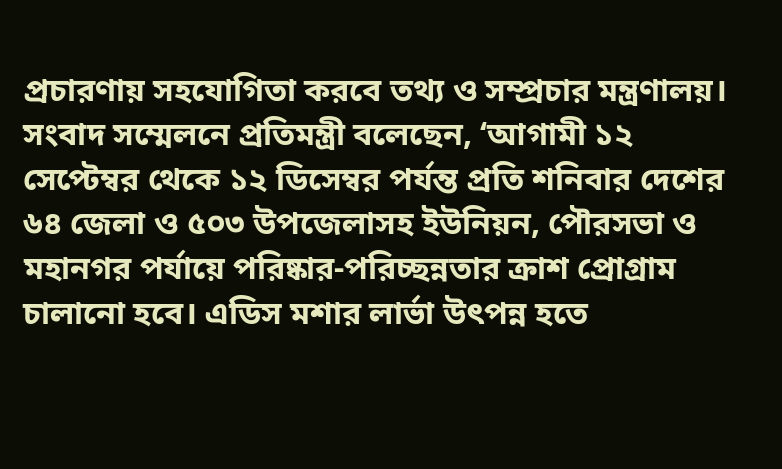প্রচারণায় সহযোগিতা করবে তথ্য ও সম্প্রচার মন্ত্রণালয়।
সংবাদ সম্মেলনে প্রতিমন্ত্রী বলেছেন, ‘আগামী ১২ সেপ্টেম্বর থেকে ১২ ডিসেম্বর পর্যন্ত প্রতি শনিবার দেশের ৬৪ জেলা ও ৫০৩ উপজেলাসহ ইউনিয়ন, পৌরসভা ও মহানগর পর্যায়ে পরিষ্কার-পরিচ্ছন্নতার ক্রাশ প্রোগ্রাম চালানো হবে। এডিস মশার লার্ভা উৎপন্ন হতে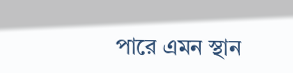পারে এমন স্থান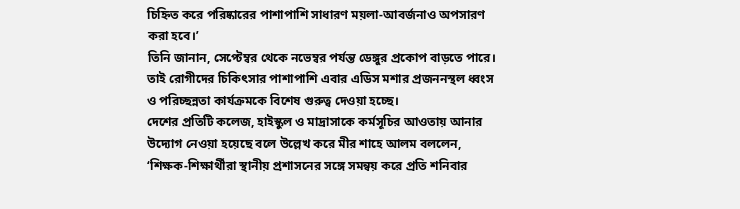চিহ্নিত করে পরিষ্কারের পাশাপাশি সাধারণ ময়লা-আবর্জনাও অপসারণ করা হবে।’
তিনি জানান, সেপ্টেম্বর থেকে নভেম্বর পর্যন্ত ডেঙ্গুর প্রকোপ বাড়তে পারে। তাই রোগীদের চিকিৎসার পাশাপাশি এবার এডিস মশার প্রজননস্থল ধ্বংস ও পরিচ্ছন্নতা কার্যক্রমকে বিশেষ গুরুত্ব দেওয়া হচ্ছে।
দেশের প্রতিটি কলেজ, হাইস্কুল ও মাদ্রাসাকে কর্মসূচির আওতায় আনার উদ্যোগ নেওয়া হয়েছে বলে উল্লেখ করে মীর শাহে আলম বললেন, ‘শিক্ষক-শিক্ষার্থীরা স্থানীয় প্রশাসনের সঙ্গে সমন্বয় করে প্রতি শনিবার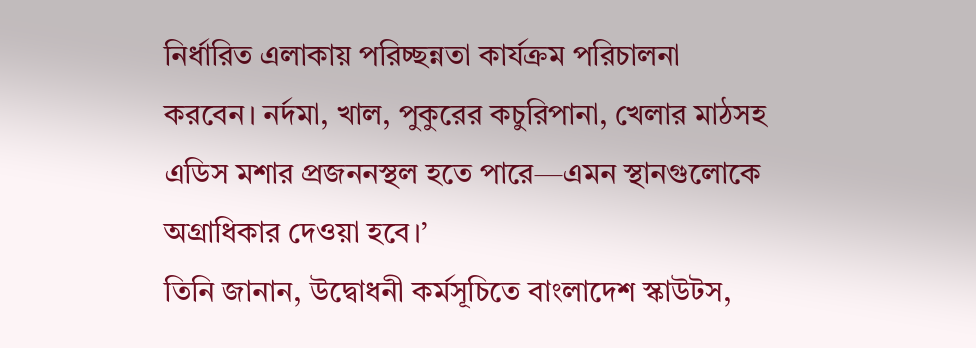নির্ধারিত এলাকায় পরিচ্ছন্নতা কার্যক্রম পরিচালনা করবেন। নর্দমা, খাল, পুকুরের কচুরিপানা, খেলার মাঠসহ এডিস মশার প্রজননস্থল হতে পারে—এমন স্থানগুলোকে অগ্রাধিকার দেওয়া হবে।’
তিনি জানান, উদ্বোধনী কর্মসূচিতে বাংলাদেশ স্কাউটস,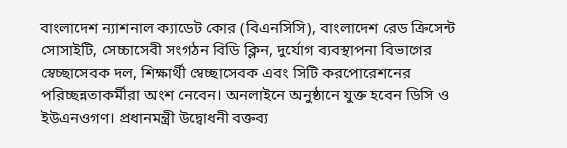বাংলাদেশ ন্যাশনাল ক্যাডেট কোর (বিএনসিসি), বাংলাদেশ রেড ক্রিসেন্ট সোসাইটি, সেচ্চাসেবী সংগঠন বিডি ক্লিন, দুর্যোগ ব্যবস্থাপনা বিভাগের স্বেচ্ছাসেবক দল, শিক্ষার্থী স্বেচ্ছাসেবক এবং সিটি করপোরেশনের পরিচ্ছন্নতাকর্মীরা অংশ নেবেন। অনলাইনে অনুষ্ঠানে যুক্ত হবেন ডিসি ও ইউএনওগণ। প্রধানমন্ত্রী উদ্বোধনী বক্তব্য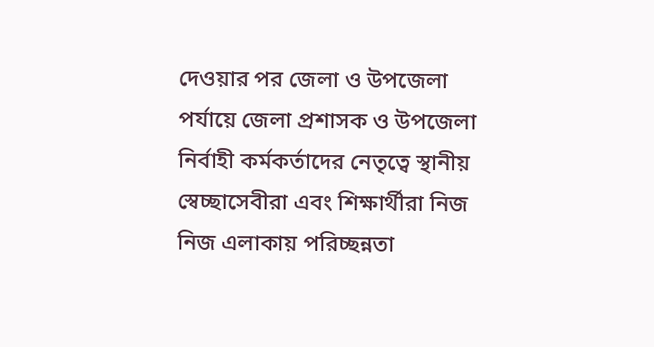দেওয়ার পর জেলা ও উপজেলা পর্যায়ে জেলা প্রশাসক ও উপজেলা নির্বাহী কর্মকর্তাদের নেতৃত্বে স্থানীয় স্বেচ্ছাসেবীরা এবং শিক্ষার্থীরা নিজ নিজ এলাকায় পরিচ্ছন্নতা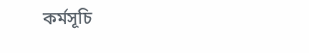কর্মসূচি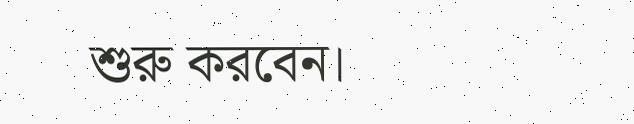শুরু করবেন।